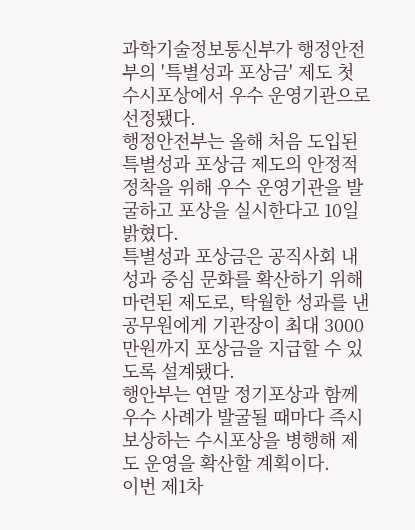과학기술정보통신부가 행정안전부의 '특별성과 포상금' 제도 첫 수시포상에서 우수 운영기관으로 선정됐다.
행정안전부는 올해 처음 도입된 특별성과 포상금 제도의 안정적 정착을 위해 우수 운영기관을 발굴하고 포상을 실시한다고 10일 밝혔다.
특별성과 포상금은 공직사회 내 성과 중심 문화를 확산하기 위해 마련된 제도로, 탁월한 성과를 낸 공무원에게 기관장이 최대 3000만원까지 포상금을 지급할 수 있도록 설계됐다.
행안부는 연말 정기포상과 함께 우수 사례가 발굴될 때마다 즉시 보상하는 수시포상을 병행해 제도 운영을 확산할 계획이다.
이번 제1차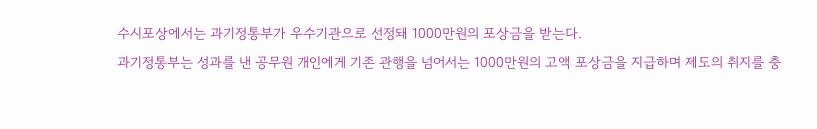수시포상에서는 과기정통부가 우수기관으로 선정돼 1000만원의 포상금을 받는다.
과기정통부는 성과를 낸 공무원 개인에게 기존 관행을 넘어서는 1000만원의 고액 포상금을 지급하며 제도의 취지를 충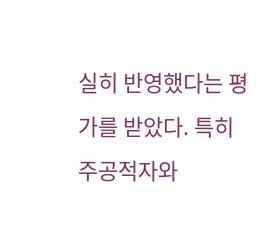실히 반영했다는 평가를 받았다. 특히 주공적자와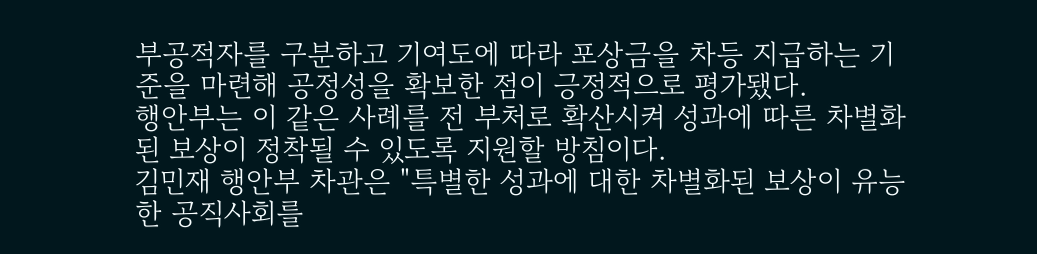부공적자를 구분하고 기여도에 따라 포상금을 차등 지급하는 기준을 마련해 공정성을 확보한 점이 긍정적으로 평가됐다.
행안부는 이 같은 사례를 전 부처로 확산시켜 성과에 따른 차별화된 보상이 정착될 수 있도록 지원할 방침이다.
김민재 행안부 차관은 "특별한 성과에 대한 차별화된 보상이 유능한 공직사회를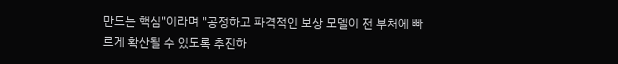만드는 핵심"이라며 "공정하고 파격적인 보상 모델이 전 부처에 빠르게 확산될 수 있도록 추진하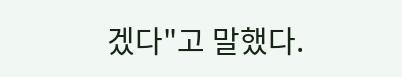겠다"고 말했다.